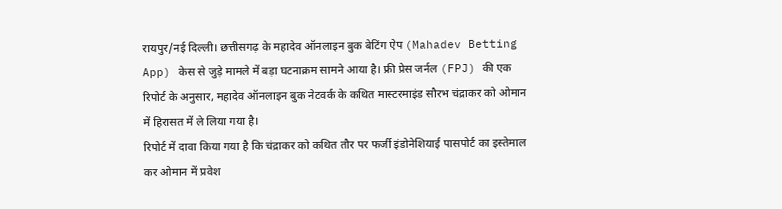रायपुर/नई दिल्ली। छत्तीसगढ़ के महादेव ऑनलाइन बुक बेटिंग ऐप (Mahadev Betting App) केस से जुड़े मामले में बड़ा घटनाक्रम सामने आया है। फ्री प्रेस जर्नल (FPJ) की एक रिपोर्ट के अनुसार, महादेव ऑनलाइन बुक नेटवर्क के कथित मास्टरमाइंड सौरभ चंद्राकर को ओमान में हिरासत में ले लिया गया है।
रिपोर्ट में दावा किया गया है कि चंद्राकर को कथित तौर पर फर्जी इंडोनेशियाई पासपोर्ट का इस्तेमाल कर ओमान में प्रवेश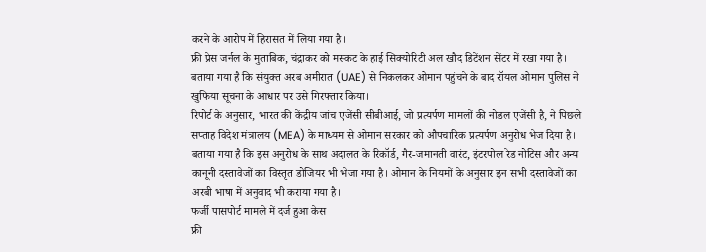करने के आरोप में हिरासत में लिया गया है।
फ्री प्रेस जर्नल के मुताबिक, चंद्राकर को मस्कट के हाई सिक्योरिटी अल खौद डिटेंशन सेंटर में रखा गया है। बताया गया है कि संयुक्त अरब अमीरात (UAE) से निकलकर ओमान पहुंचने के बाद रॉयल ओमान पुलिस ने खुफिया सूचना के आधार पर उसे गिरफ्तार किया।
रिपोर्ट के अनुसार, भारत की केंद्रीय जांच एजेंसी सीबीआई, जो प्रत्यर्पण मामलों की नोडल एजेंसी है, ने पिछले सप्ताह विदेश मंत्रालय (MEA) के माध्यम से ओमान सरकार को औपचारिक प्रत्यर्पण अनुरोध भेज दिया है।
बताया गया है कि इस अनुरोध के साथ अदालत के रिकॉर्ड, गैर-जमानती वारंट, इंटरपोल रेड नोटिस और अन्य कानूनी दस्तावेजों का विस्तृत डोजियर भी भेजा गया है। ओमान के नियमों के अनुसार इन सभी दस्तावेजों का अरबी भाषा में अनुवाद भी कराया गया है।
फर्जी पासपोर्ट मामले में दर्ज हुआ केस
फ्री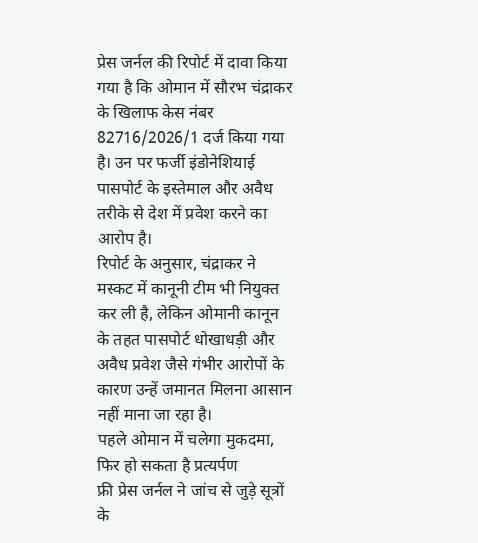प्रेस जर्नल की रिपोर्ट में दावा किया गया है कि ओमान में सौरभ चंद्राकर के खिलाफ केस नंबर 82716/2026/1 दर्ज किया गया है। उन पर फर्जी इंडोनेशियाई पासपोर्ट के इस्तेमाल और अवैध तरीके से देश में प्रवेश करने का आरोप है।
रिपोर्ट के अनुसार, चंद्राकर ने मस्कट में कानूनी टीम भी नियुक्त कर ली है, लेकिन ओमानी कानून के तहत पासपोर्ट धोखाधड़ी और अवैध प्रवेश जैसे गंभीर आरोपों के कारण उन्हें जमानत मिलना आसान नहीं माना जा रहा है।
पहले ओमान में चलेगा मुकदमा, फिर हो सकता है प्रत्यर्पण
फ्री प्रेस जर्नल ने जांच से जुड़े सूत्रों के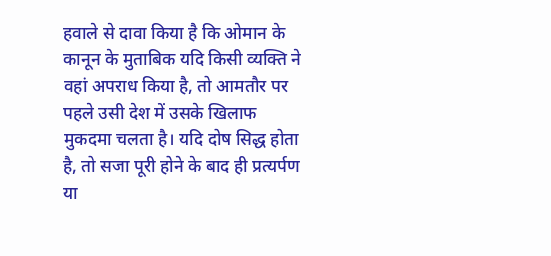हवाले से दावा किया है कि ओमान के कानून के मुताबिक यदि किसी व्यक्ति ने वहां अपराध किया है, तो आमतौर पर पहले उसी देश में उसके खिलाफ मुकदमा चलता है। यदि दोष सिद्ध होता है, तो सजा पूरी होने के बाद ही प्रत्यर्पण या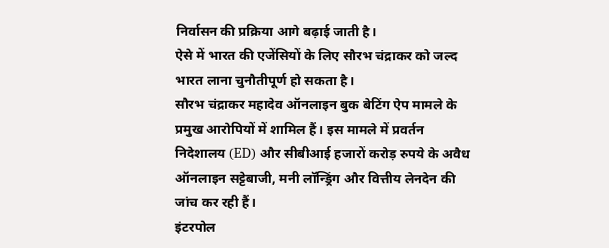निर्वासन की प्रक्रिया आगे बढ़ाई जाती है।
ऐसे में भारत की एजेंसियों के लिए सौरभ चंद्राकर को जल्द भारत लाना चुनौतीपूर्ण हो सकता है।
सौरभ चंद्राकर महादेव ऑनलाइन बुक बेटिंग ऐप मामले के प्रमुख आरोपियों में शामिल हैं। इस मामले में प्रवर्तन निदेशालय (ED) और सीबीआई हजारों करोड़ रुपये के अवैध ऑनलाइन सट्टेबाजी, मनी लॉन्ड्रिंग और वित्तीय लेनदेन की जांच कर रही हैं।
इंटरपोल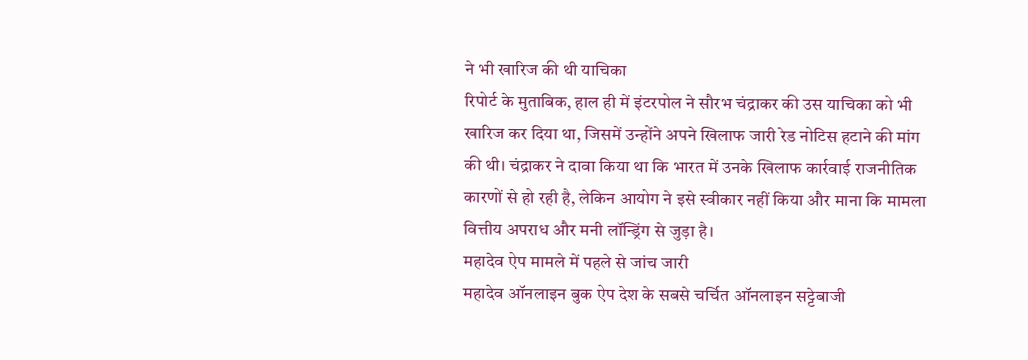ने भी खारिज की थी याचिका
रिपोर्ट के मुताबिक, हाल ही में इंटरपोल ने सौरभ चंद्राकर की उस याचिका को भी खारिज कर दिया था, जिसमें उन्होंने अपने खिलाफ जारी रेड नोटिस हटाने की मांग की थी। चंद्राकर ने दावा किया था कि भारत में उनके खिलाफ कार्रवाई राजनीतिक कारणों से हो रही है, लेकिन आयोग ने इसे स्वीकार नहीं किया और माना कि मामला वित्तीय अपराध और मनी लॉन्ड्रिंग से जुड़ा है।
महादेव ऐप मामले में पहले से जांच जारी
महादेव ऑनलाइन बुक ऐप देश के सबसे चर्चित ऑनलाइन सट्टेबाजी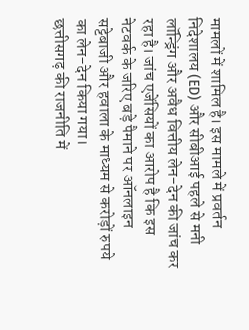मामलों में शामिल है। इस मामले में प्रवर्तन निदेशालय (ED) और सीबीआई पहले से मनी लॉन्ड्रिंग और अवैध वित्तीय लेन-देन की जांच कर रहा है। जांच एजेंसियों का आरोप है कि इस नेटवर्क के जरिए बड़े पैमाने पर ऑनलाइन सट्टेबाजी और हवाला के माध्यम से करोड़ों रुपये का लेन-देन किया गया।
छत्तीसगढ़ की राजनीति में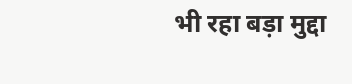भी रहा बड़ा मुद्दा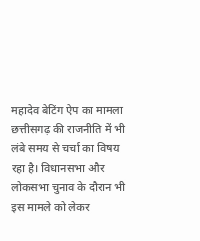महादेव बेटिंग ऐप का मामला छत्तीसगढ़ की राजनीति में भी लंबे समय से चर्चा का विषय रहा है। विधानसभा और लोकसभा चुनाव के दौरान भी इस मामले को लेकर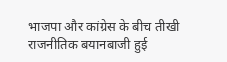भाजपा और कांग्रेस के बीच तीखी राजनीतिक बयानबाजी हुई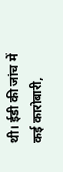थी। ईडी की जांच में कई कारोबारी,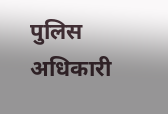पुलिस अधिकारी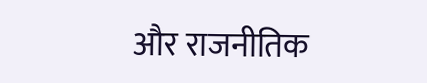और राजनीतिक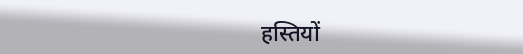हस्तियों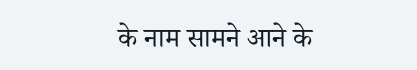के नाम सामने आने के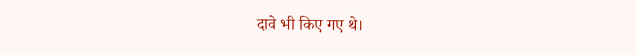दावे भी किए गए थे।